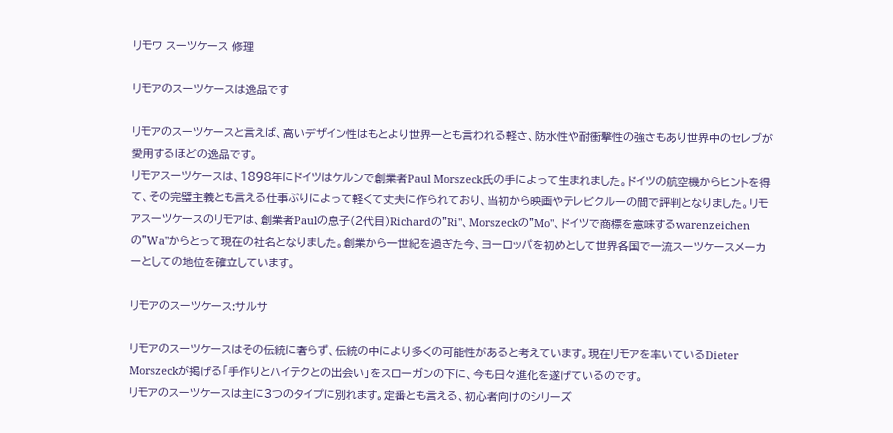リモワ スーツケース 修理

リモアのスーツケースは逸品です

リモアのスーツケースと言えば、高いデザイン性はもとより世界一とも言われる軽さ、防水性や耐衝撃性の強さもあり世界中のセレブが愛用するほどの逸品です。
リモアスーツケースは、1898年にドイツはケルンで創業者Paul Morszeck氏の手によって生まれました。ドイツの航空機からヒントを得て、その完璧主義とも言える仕事ぶりによって軽くて丈夫に作られており、当初から映画やテレビクルーの間で評判となりました。リモアスーツケースのリモアは、創業者Paulの息子(2代目)Richardの"Ri"、Morszeckの"Mo"、ドイツで商標を意味するwarenzeichenの"Wa"からとって現在の社名となりました。創業から一世紀を過ぎた今、ヨーロッパを初めとして世界各国で一流スーツケースメーカーとしての地位を確立しています。

リモアのスーツケース:サルサ

リモアのスーツケースはその伝統に奢らず、伝統の中により多くの可能性があると考えています。現在リモアを率いているDieter Morszeckが掲げる「手作りとハイテクとの出会い」をスローガンの下に、今も日々進化を遂げているのです。
リモアのスーツケースは主に3つのタイプに別れます。定番とも言える、初心者向けのシリーズ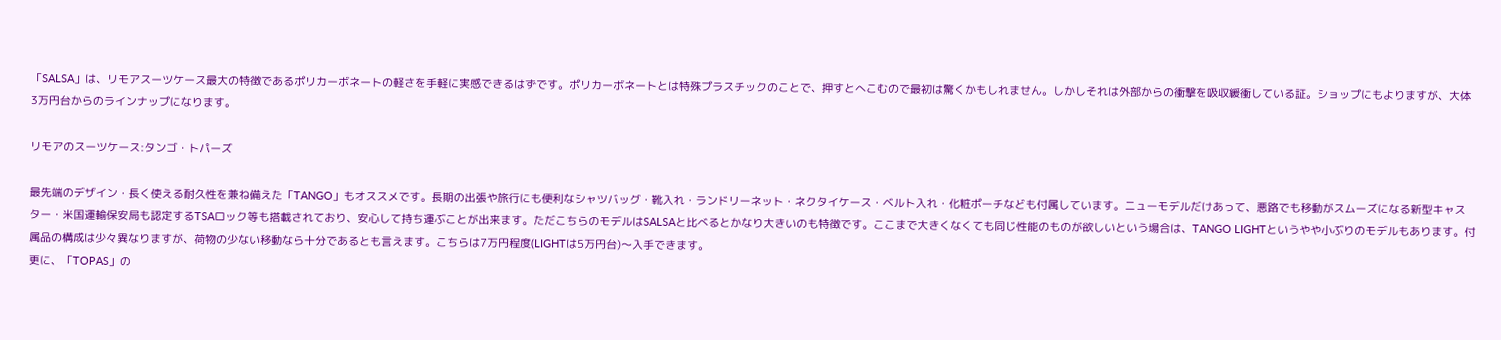「SALSA」は、リモアスーツケース最大の特徴であるポリカーボネートの軽さを手軽に実感できるはずです。ポリカーボネートとは特殊プラスチックのことで、押すとへこむので最初は驚くかもしれません。しかしそれは外部からの衝撃を吸収緩衝している証。ショップにもよりますが、大体3万円台からのラインナップになります。

リモアのスーツケース:タンゴ・トパーズ

最先端のデザイン・長く使える耐久性を兼ね備えた「TANGO」もオススメです。長期の出張や旅行にも便利なシャツバッグ・靴入れ・ランドリーネット・ネクタイケース・ベルト入れ・化粧ポーチなども付属しています。ニューモデルだけあって、悪路でも移動がスムーズになる新型キャスター・米国運輸保安局も認定するTSAロック等も搭載されており、安心して持ち運ぶことが出来ます。ただこちらのモデルはSALSAと比べるとかなり大きいのも特徴です。ここまで大きくなくても同じ性能のものが欲しいという場合は、TANGO LIGHTというやや小ぶりのモデルもあります。付属品の構成は少々異なりますが、荷物の少ない移動なら十分であるとも言えます。こちらは7万円程度(LIGHTは5万円台)〜入手できます。
更に、「TOPAS」の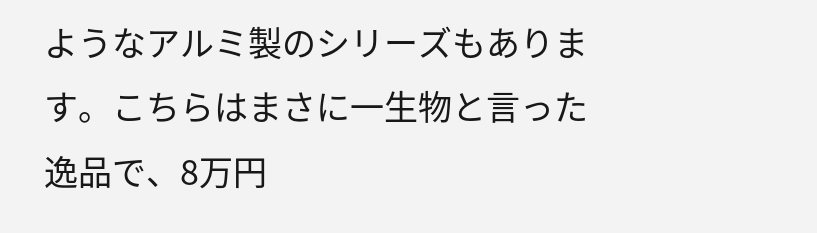ようなアルミ製のシリーズもあります。こちらはまさに一生物と言った逸品で、8万円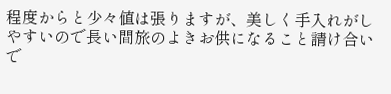程度からと少々値は張りますが、美しく手入れがしやすいので長い間旅のよきお供になること請け合いで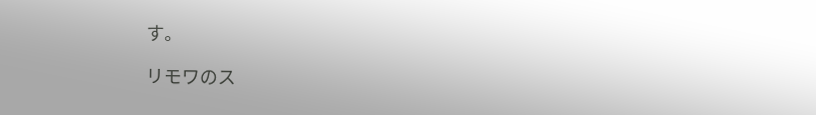す。

リモワのス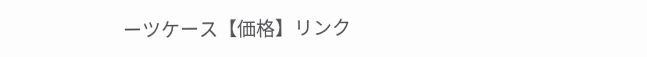ーツケース【価格】リンク